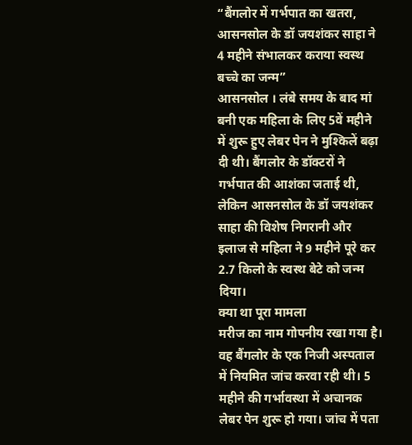“बैंगलोर में गर्भपात का खतरा, आसनसोल के डॉ जयशंकर साहा ने 4 महीने संभालकर कराया स्वस्थ बच्चे का जन्म”
आसनसोल । लंबे समय के बाद मां बनी एक महिला के लिए 5वें महीने में शुरू हुए लेबर पेन ने मुश्किलें बढ़ा दी थी। बैंगलोर के डॉक्टरों ने गर्भपात की आशंका जताई थी, लेकिन आसनसोल के डॉ जयशंकर साहा की विशेष निगरानी और इलाज से महिला ने 9 महीने पूरे कर 2.7 किलो के स्वस्थ बेटे को जन्म दिया।
क्या था पूरा मामला
मरीज का नाम गोपनीय रखा गया है। वह बैंगलोर के एक निजी अस्पताल में नियमित जांच करवा रही थी। 5 महीने की गर्भावस्था में अचानक लेबर पेन शुरू हो गया। जांच में पता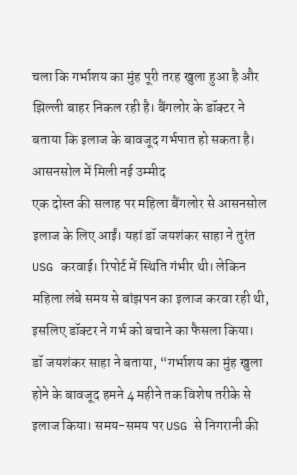चला कि गर्भाशय का मुंह पूरी तरह खुला हुआ है और झिल्ली बाहर निकल रही है। बैंगलोर के डॉक्टर ने बताया कि इलाज के बावजूद गर्भपात हो सकता है।
आसनसोल में मिली नई उम्मीद
एक दोस्त की सलाह पर महिला बैंगलोर से आसनसोल इलाज के लिए आईं। यहां डॉ जयशंकर साहा ने तुरंत USG करवाई। रिपोर्ट में स्थिति गंभीर थी। लेकिन महिला लंबे समय से बांझपन का इलाज करवा रही थी, इसलिए डॉक्टर ने गर्भ को बचाने का फैसला किया।
डॉ जयशंकर साहा ने बताया, “गर्भाशय का मुंह खुला होने के बावजूद हमने 4 महीने तक विशेष तरीके से इलाज किया। समय-समय पर USG से निगरानी की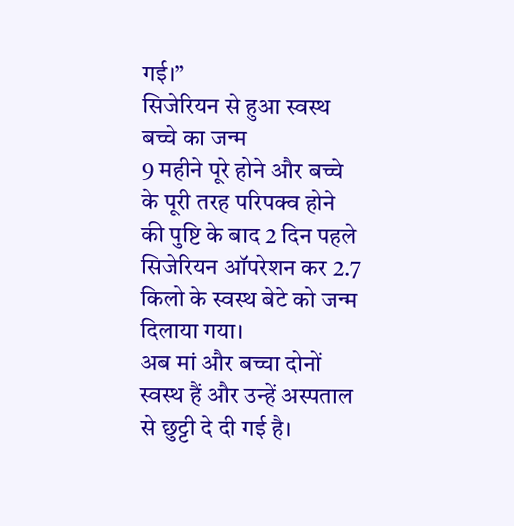गई।”
सिजेरियन से हुआ स्वस्थ बच्चे का जन्म
9 महीने पूरे होने और बच्चे के पूरी तरह परिपक्व होने की पुष्टि के बाद 2 दिन पहले सिजेरियन ऑपरेशन कर 2.7 किलो के स्वस्थ बेटे को जन्म दिलाया गया।
अब मां और बच्चा दोनों स्वस्थ हैं और उन्हें अस्पताल से छुट्टी दे दी गई है।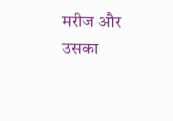मरीज और उसका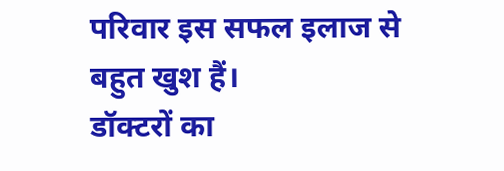परिवार इस सफल इलाज से बहुत खुश हैं।
डॉक्टरों का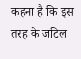कहना है कि इस तरह के जटिल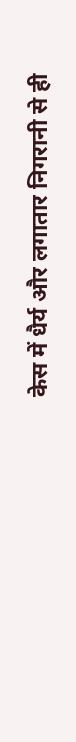केस में धैर्य और लगातार निगरानी से ही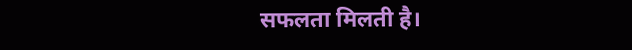सफलता मिलती है।